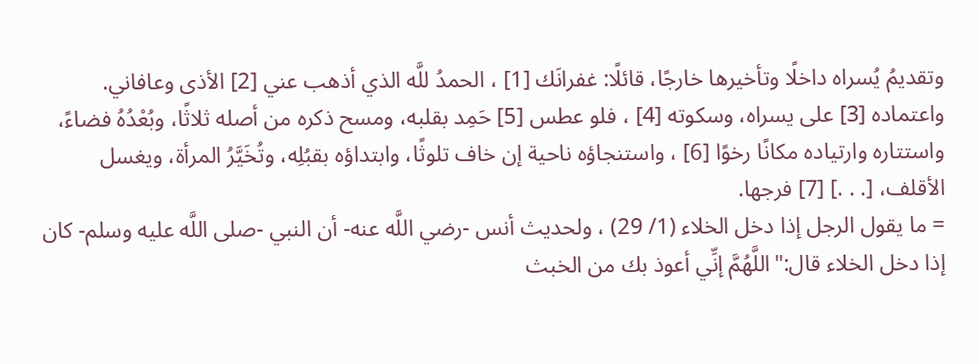وتقديمُ يُسراه داخلًا وتأخيرها خارجًا، قائلًا: غفرانَك [1] ، الحمدُ للَّه الذي أذهب عني [2] الأذى وعافاني. واعتماده [3] على يسراه، وسكوته [4] ، فلو عطس [5] حَمِد بقلبه، ومسح ذكره من أصله ثلاثًا، وبُعْدُهُ فضاءً، واستتاره وارتياده مكانًا رخوًا [6] ، واستنجاؤه ناحية إن خاف تلوثًا، وابتداؤه بقبُلِه، وتُخَيَّرُ المرأة، ويغسل الأقلف، [. . .] [7] فرجها.
= ما يقول الرجل إذا دخل الخلاء (1/ 29) ، ولحديث أنس -رضي اللَّه عنه- أن النبي -صلى اللَّه عليه وسلم- كان إذا دخل الخلاء قال:"اللَّهُمَّ إنِّي أعوذ بك من الخبث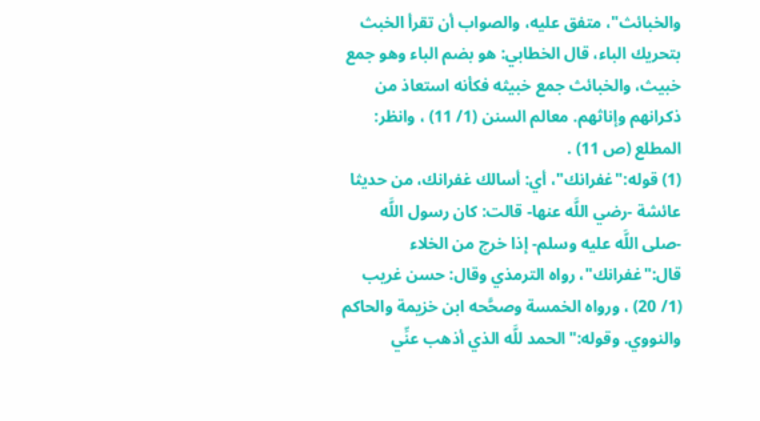والخبائث"، متفق عليه، والصواب أن تقرأ الخبث بتحريك الباء، قال الخطابي: هو بضم الباء وهو جمع خبيث، والخبائث جمع خبيثه فكأنه استعاذ من ذكرانهم وإناثهم. معالم السنن (1/ 11) ، وانظر: المطلع (ص 11) .
(1) قوله:"غفرانك"، أي: أسالك غفرانك، من حديثا عائشة -رضي اللَّه عنها- قالت: كان رسول اللَّه -صلى اللَّه عليه وسلم- إذا خرج من الخلاء قال:"غفرانك"، رواه الترمذي وقال: حسن غريب (1/ 20) ، ورواه الخمسة وصحَّحه ابن خزيمة والحاكم والنووي. وقوله:"الحمد للَّه الذي أذهب عنِّي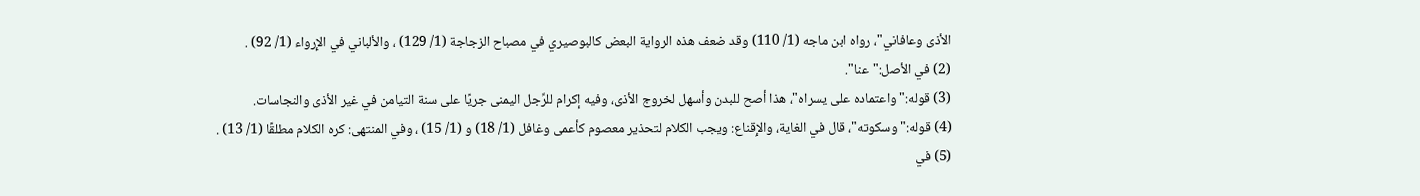الأذى وعافاني"، رواه ابن ماجه (1/ 110) وقد ضعف هذه الرواية البعض كالبوصيري في مصباح الزجاجة (1/ 129) ، والألباني في الإِرواء (1/ 92) .
(2) في الأصل:"عنا".
(3) قوله:"واعتماده على يسراه"، هذا أصح للبدن وأسهل لخروج الأذى، وفيه إكرام للرِّجل اليمنى جريًا على سنة التيامن في غير الأذى والنجاسات.
(4) قوله:"وسكوته"، قال في الغاية، والإِقناع: ويجب الكلام لتحذير معصوم كأعمى وغافل (1/ 18) و (1/ 15) ، وفي المنتهى: كره الكلام مطلقًا (1/ 13) .
(5) في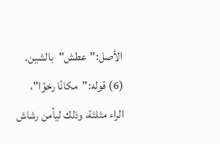الأصل:"عطش"بالشين.
(6) قوله:"مكانًا رخوًا"، الراء مثلثة، وذلك ليأمن رشاش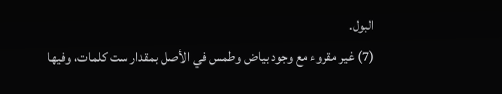البول.
(7) غير مقروء مع وجود بياض وطمس في الأصل بمقدار ست كلمات، وفيها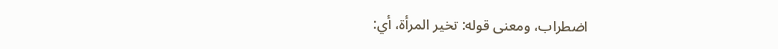اضطراب، ومعنى قوله: تخير المرأة، أي: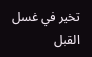تخير في غسل القبل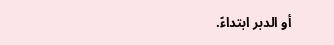أو الدبر ابتداءً.